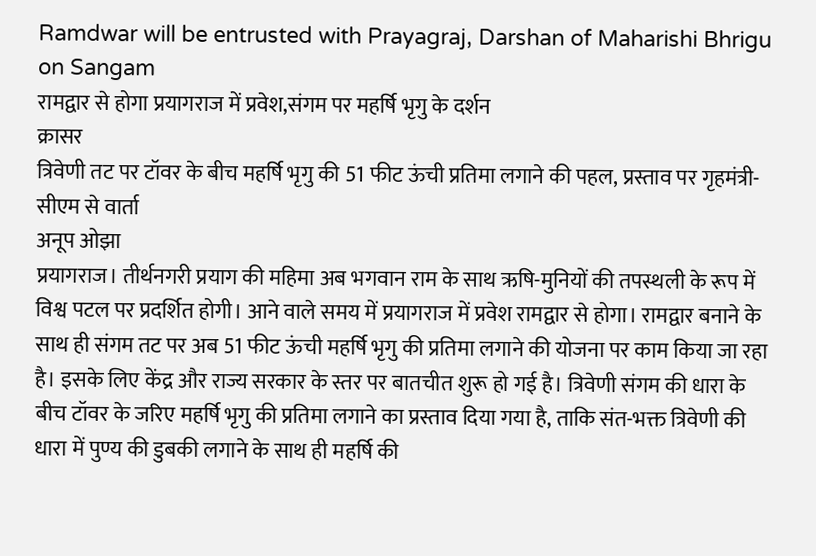Ramdwar will be entrusted with Prayagraj, Darshan of Maharishi Bhrigu on Sangam
रामद्वार से होगा प्रयागराज में प्रवेश,संगम पर महर्षि भृगु के दर्शन
क्रासर
त्रिवेणी तट पर टॉवर के बीच महर्षि भृगु की 51 फीट ऊंची प्रतिमा लगाने की पहल, प्रस्ताव पर गृहमंत्री-सीएम से वार्ता
अनूप ओझा
प्रयागराज। तीर्थनगरी प्रयाग की महिमा अब भगवान राम के साथ ऋषि-मुनियों की तपस्थली के रूप में विश्व पटल पर प्रदर्शित होगी। आने वाले समय में प्रयागराज में प्रवेश रामद्वार से होगा। रामद्वार बनाने के साथ ही संगम तट पर अब 51 फीट ऊंची महर्षि भृगु की प्रतिमा लगाने की योजना पर काम किया जा रहा है। इसके लिए केंद्र और राज्य सरकार के स्तर पर बातचीत शुरू हो गई है। त्रिवेणी संगम की धारा के बीच टॉवर के जरिए महर्षि भृगु की प्रतिमा लगाने का प्रस्ताव दिया गया है, ताकि संत-भक्त त्रिवेणी की धारा में पुण्य की डुबकी लगाने के साथ ही महर्षि की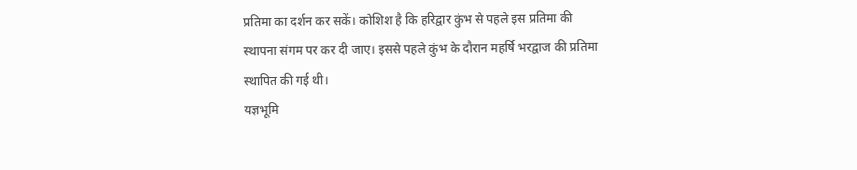प्रतिमा का दर्शन कर सकें। कोशिश है कि हरिद्वार कुंभ से पहले इस प्रतिमा की स्थापना संगम पर कर दी जाए। इससे पहले कुंभ के दौरान महर्षि भरद्वाज की प्रतिमा स्थापित की गई थी।
यज्ञभूमि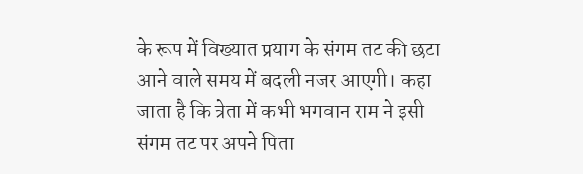के रूप में विख्यात प्रयाग के संगम तट की छटा आने वाले समय में बदली नजर आएगी। कहा जाता है कि त्रेता में कभी भगवान राम ने इसी संगम तट पर अपने पिता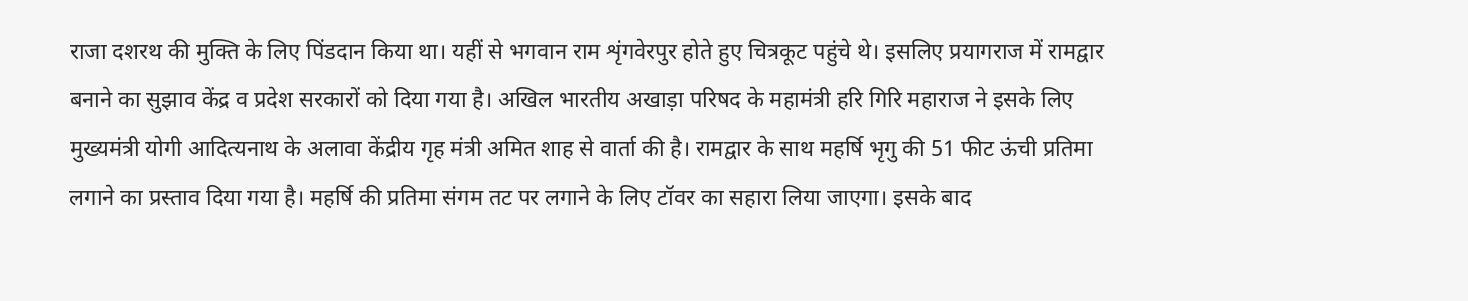राजा दशरथ की मुक्ति के लिए पिंडदान किया था। यहीं से भगवान राम शृंगवेरपुर होते हुए चित्रकूट पहुंचे थे। इसलिए प्रयागराज में रामद्वार बनाने का सुझाव केंद्र व प्रदेश सरकारों को दिया गया है। अखिल भारतीय अखाड़ा परिषद के महामंत्री हरि गिरि महाराज ने इसके लिए मुख्यमंत्री योगी आदित्यनाथ के अलावा केंद्रीय गृह मंत्री अमित शाह से वार्ता की है। रामद्वार के साथ महर्षि भृगु की 51 फीट ऊंची प्रतिमा लगाने का प्रस्ताव दिया गया है। महर्षि की प्रतिमा संगम तट पर लगाने के लिए टॉवर का सहारा लिया जाएगा। इसके बाद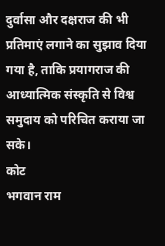दुर्वासा और दक्षराज की भी प्रतिमाएं लगाने का सुझाव दिया गया है, ताकि प्रयागराज की आध्यात्मिक संस्कृति से विश्व समुदाय को परिचित कराया जा सके।
कोट
भगवान राम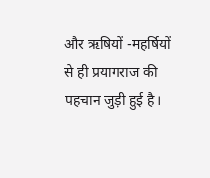और ऋषियों -महर्षियों से ही प्रयागराज की पहचान जुड़ी हुई है।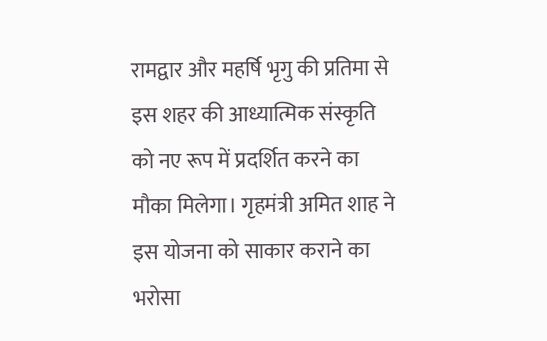रामद्वार और महर्षि भृगु की प्रतिमा से इस शहर की आध्यात्मिक संस्कृति को नए रूप में प्रदर्शित करने का मौका मिलेगा। गृहमंत्री अमित शाह ने इस योजना को साकार कराने का भरोसा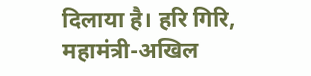दिलाया है। हरि गिरि, महामंत्री-अखिल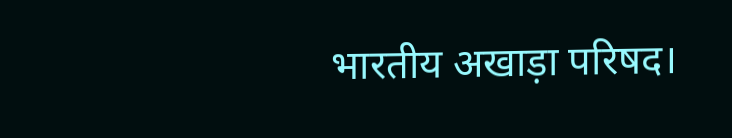भारतीय अखाड़ा परिषद।